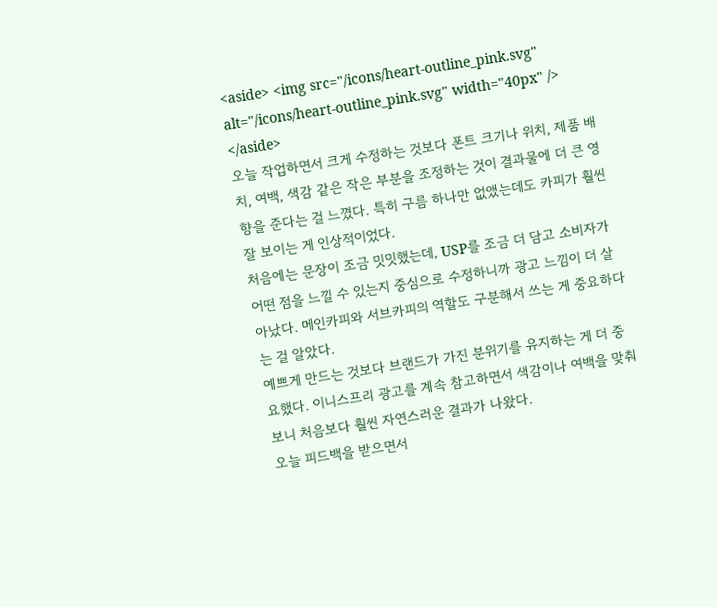<aside> <img src="/icons/heart-outline_pink.svg" alt="/icons/heart-outline_pink.svg" width="40px" />
</aside>
오늘 작업하면서 크게 수정하는 것보다 폰트 크기나 위치, 제품 배치, 여백, 색감 같은 작은 부분을 조정하는 것이 결과물에 더 큰 영향을 준다는 걸 느꼈다. 특히 구름 하나만 없앴는데도 카피가 훨씬 잘 보이는 게 인상적이었다.
처음에는 문장이 조금 밋밋했는데, USP를 조금 더 담고 소비자가 어떤 점을 느낄 수 있는지 중심으로 수정하니까 광고 느낌이 더 살아났다. 메인카피와 서브카피의 역할도 구분해서 쓰는 게 중요하다는 걸 알았다.
예쁘게 만드는 것보다 브랜드가 가진 분위기를 유지하는 게 더 중요했다. 이니스프리 광고를 계속 참고하면서 색감이나 여백을 맞춰보니 처음보다 훨씬 자연스러운 결과가 나왔다.
오늘 피드백을 받으면서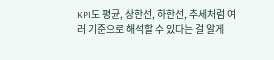KPI도 평균, 상한선, 하한선, 추세처럼 여러 기준으로 해석할 수 있다는 걸 알게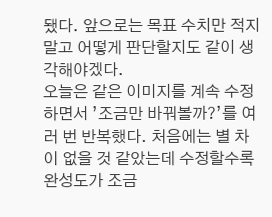됐다. 앞으로는 목표 수치만 적지 말고 어떻게 판단할지도 같이 생각해야겠다.
오늘은 같은 이미지를 계속 수정하면서 ’조금만 바꿔볼까?’를 여러 번 반복했다. 처음에는 별 차이 없을 것 같았는데 수정할수록 완성도가 조금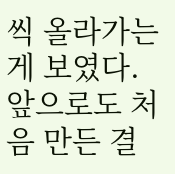씩 올라가는 게 보였다. 앞으로도 처음 만든 결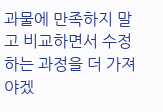과물에 만족하지 말고 비교하면서 수정하는 과정을 더 가져야겠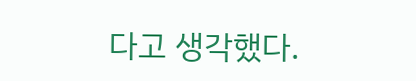다고 생각했다.